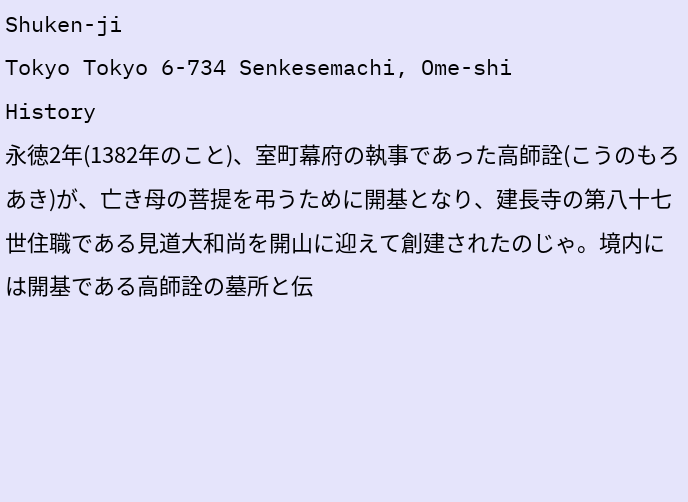Shuken-ji
Tokyo Tokyo 6-734 Senkesemachi, Ome-shi
History
永徳2年(1382年のこと)、室町幕府の執事であった高師詮(こうのもろあき)が、亡き母の菩提を弔うために開基となり、建長寺の第八十七世住職である見道大和尚を開山に迎えて創建されたのじゃ。境内には開基である高師詮の墓所と伝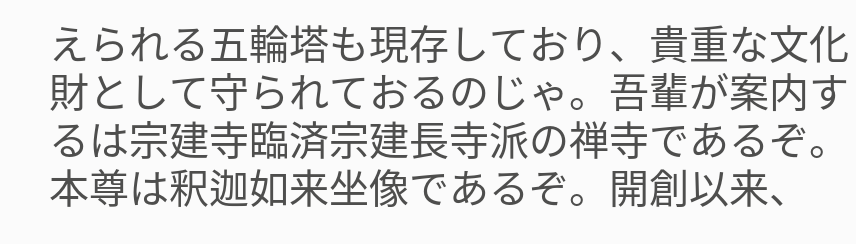えられる五輪塔も現存しており、貴重な文化財として守られておるのじゃ。吾輩が案内するは宗建寺臨済宗建長寺派の禅寺であるぞ。本尊は釈迦如来坐像であるぞ。開創以来、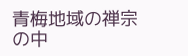青梅地域の禅宗の中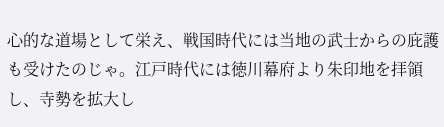心的な道場として栄え、戦国時代には当地の武士からの庇護も受けたのじゃ。江戸時代には徳川幕府より朱印地を拝領し、寺勢を拡大し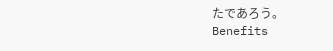たであろう。
Benefits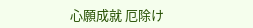心願成就 厄除け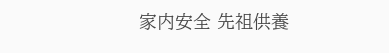家内安全 先祖供養